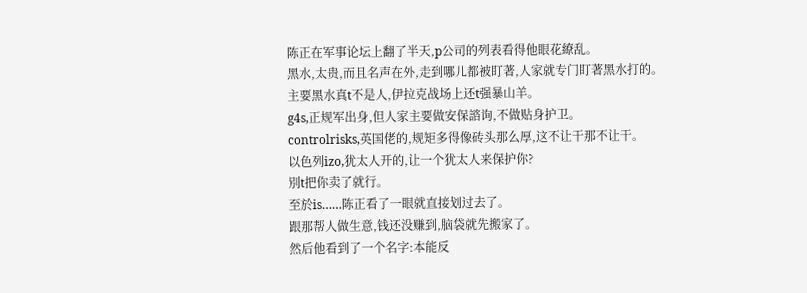陈正在军事论坛上翻了半天,p公司的列表看得他眼花繚乱。
黑水,太贵,而且名声在外,走到哪儿都被盯著,人家就专门盯著黑水打的。
主要黑水真t不是人,伊拉克战场上还t强暴山羊。
g4s,正规军出身,但人家主要做安保諮询,不做贴身护卫。
controlrisks,英国佬的,规矩多得像砖头那么厚,这不让干那不让干。
以色列izo,犹太人开的,让一个犹太人来保护你?
別t把你卖了就行。
至於is……陈正看了一眼就直接划过去了。
跟那帮人做生意,钱还没赚到,脑袋就先搬家了。
然后他看到了一个名字:本能反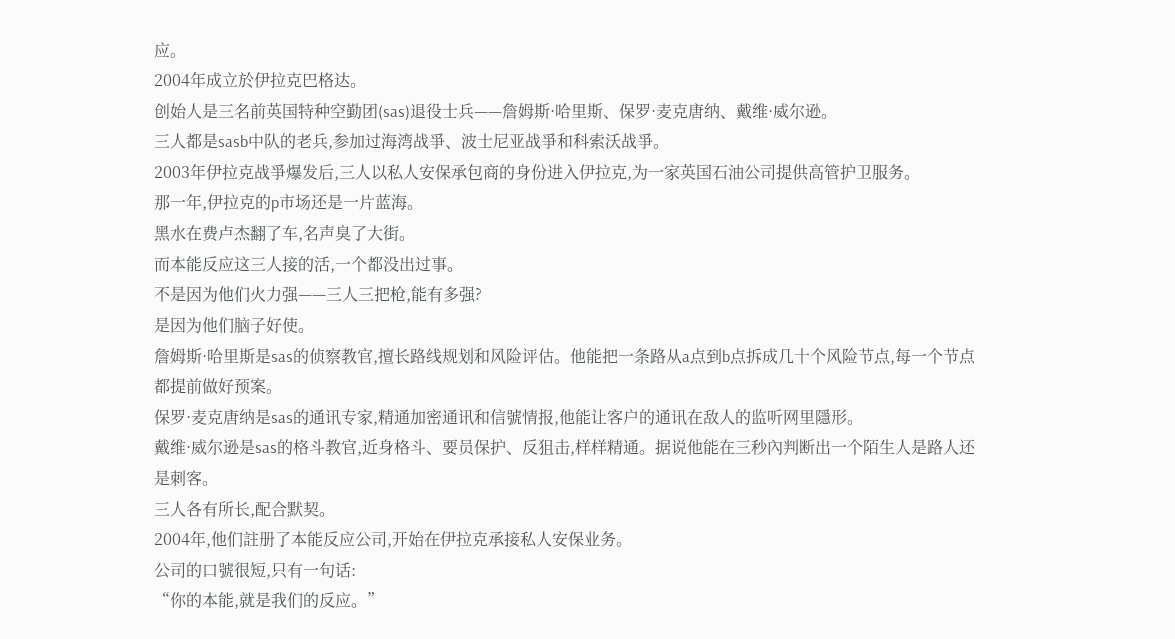应。
2004年成立於伊拉克巴格达。
创始人是三名前英国特种空勤团(sas)退役士兵——詹姆斯·哈里斯、保罗·麦克唐纳、戴维·威尔逊。
三人都是sasb中队的老兵,参加过海湾战爭、波士尼亚战爭和科索沃战爭。
2003年伊拉克战爭爆发后,三人以私人安保承包商的身份进入伊拉克,为一家英国石油公司提供高管护卫服务。
那一年,伊拉克的p市场还是一片蓝海。
黑水在费卢杰翻了车,名声臭了大街。
而本能反应这三人接的活,一个都没出过事。
不是因为他们火力强——三人三把枪,能有多强?
是因为他们脑子好使。
詹姆斯·哈里斯是sas的侦察教官,擅长路线规划和风险评估。他能把一条路从a点到b点拆成几十个风险节点,每一个节点都提前做好预案。
保罗·麦克唐纳是sas的通讯专家,精通加密通讯和信號情报,他能让客户的通讯在敌人的监听网里隱形。
戴维·威尔逊是sas的格斗教官,近身格斗、要员保护、反狙击,样样精通。据说他能在三秒內判断出一个陌生人是路人还是刺客。
三人各有所长,配合默契。
2004年,他们註册了本能反应公司,开始在伊拉克承接私人安保业务。
公司的口號很短,只有一句话:
“你的本能,就是我们的反应。”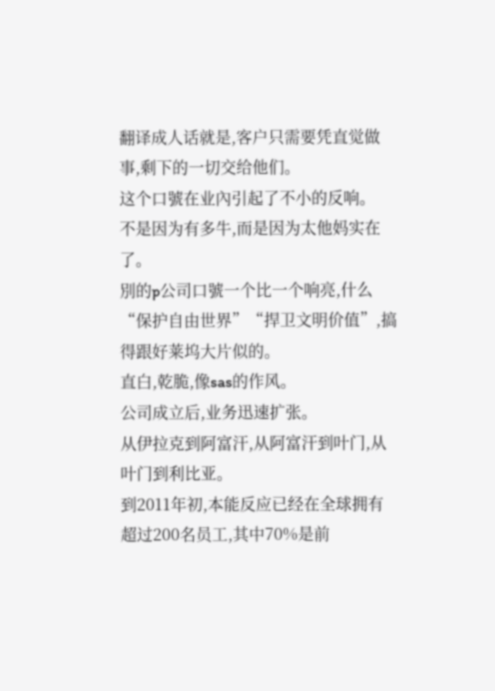翻译成人话就是,客户只需要凭直觉做事,剩下的一切交给他们。
这个口號在业內引起了不小的反响。
不是因为有多牛,而是因为太他妈实在了。
別的p公司口號一个比一个响亮,什么“保护自由世界”“捍卫文明价值”,搞得跟好莱坞大片似的。
直白,乾脆,像sas的作风。
公司成立后,业务迅速扩张。
从伊拉克到阿富汗,从阿富汗到叶门,从叶门到利比亚。
到2011年初,本能反应已经在全球拥有超过200名员工,其中70%是前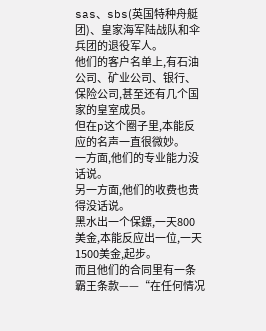sas、sbs(英国特种舟艇团)、皇家海军陆战队和伞兵团的退役军人。
他们的客户名单上,有石油公司、矿业公司、银行、保险公司,甚至还有几个国家的皇室成员。
但在p这个圈子里,本能反应的名声一直很微妙。
一方面,他们的专业能力没话说。
另一方面,他们的收费也贵得没话说。
黑水出一个保鏢,一天800美金,本能反应出一位,一天1500美金,起步。
而且他们的合同里有一条霸王条款——“在任何情况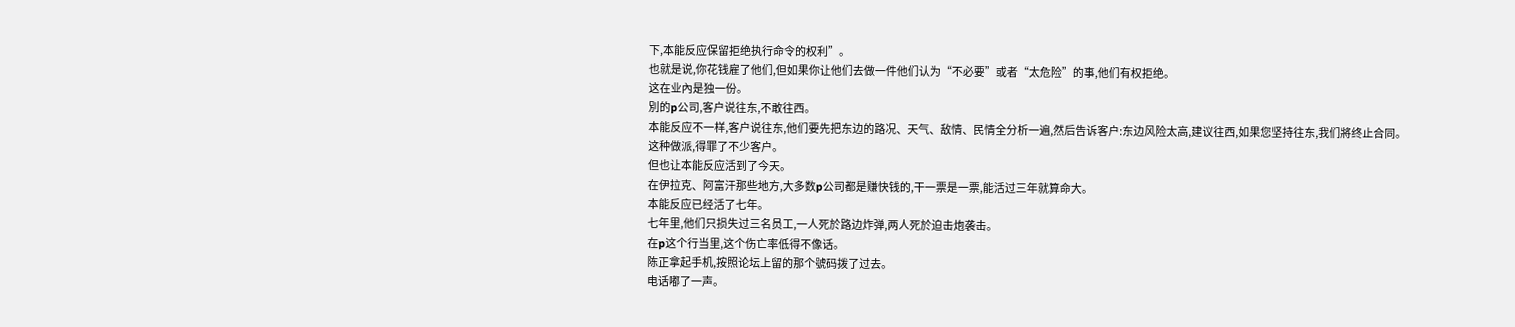下,本能反应保留拒绝执行命令的权利”。
也就是说,你花钱雇了他们,但如果你让他们去做一件他们认为“不必要”或者“太危险”的事,他们有权拒绝。
这在业內是独一份。
別的p公司,客户说往东,不敢往西。
本能反应不一样,客户说往东,他们要先把东边的路况、天气、敌情、民情全分析一遍,然后告诉客户:东边风险太高,建议往西,如果您坚持往东,我们將终止合同。
这种做派,得罪了不少客户。
但也让本能反应活到了今天。
在伊拉克、阿富汗那些地方,大多数p公司都是赚快钱的,干一票是一票,能活过三年就算命大。
本能反应已经活了七年。
七年里,他们只损失过三名员工,一人死於路边炸弹,两人死於迫击炮袭击。
在p这个行当里,这个伤亡率低得不像话。
陈正拿起手机,按照论坛上留的那个號码拨了过去。
电话嘟了一声。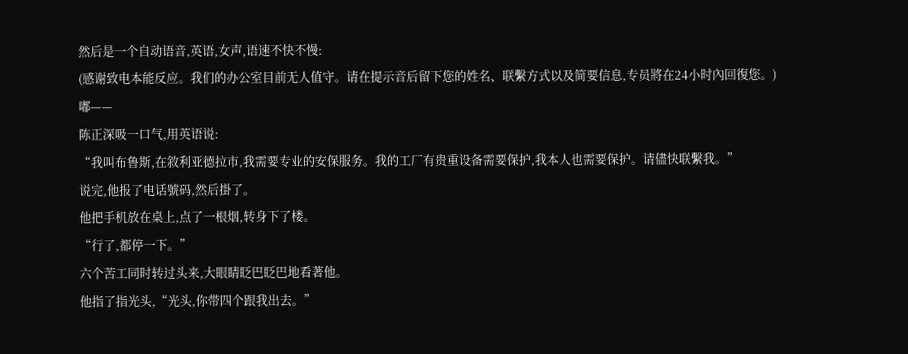然后是一个自动语音,英语,女声,语速不快不慢:
(感谢致电本能反应。我们的办公室目前无人值守。请在提示音后留下您的姓名、联繫方式以及简要信息,专员將在24小时內回復您。)
嘟——
陈正深吸一口气,用英语说:
“我叫布鲁斯,在敘利亚德拉市,我需要专业的安保服务。我的工厂有贵重设备需要保护,我本人也需要保护。请儘快联繫我。”
说完,他报了电话號码,然后掛了。
他把手机放在桌上,点了一根烟,转身下了楼。
“行了,都停一下。”
六个苦工同时转过头来,大眼睛眨巴眨巴地看著他。
他指了指光头,“光头,你带四个跟我出去。”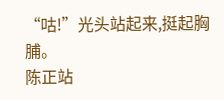“咕!”光头站起来,挺起胸脯。
陈正站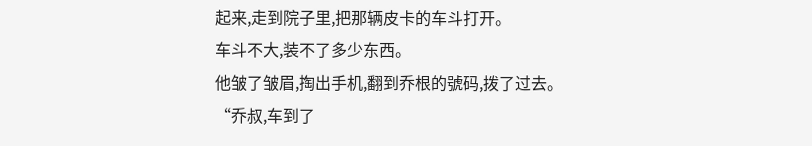起来,走到院子里,把那辆皮卡的车斗打开。
车斗不大,装不了多少东西。
他皱了皱眉,掏出手机,翻到乔根的號码,拨了过去。
“乔叔,车到了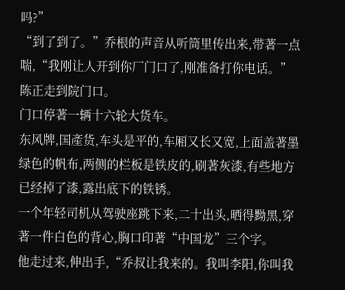吗?”
“到了到了。”乔根的声音从听筒里传出来,带著一点喘,“我刚让人开到你厂门口了,刚准备打你电话。”
陈正走到院门口。
门口停著一辆十六轮大货车。
东风牌,国產货,车头是平的,车厢又长又宽,上面盖著墨绿色的帆布,两侧的栏板是铁皮的,刷著灰漆,有些地方已经掉了漆,露出底下的铁锈。
一个年轻司机从驾驶座跳下来,二十出头,晒得黝黑,穿著一件白色的背心,胸口印著“中国龙”三个字。
他走过来,伸出手,“乔叔让我来的。我叫李阳,你叫我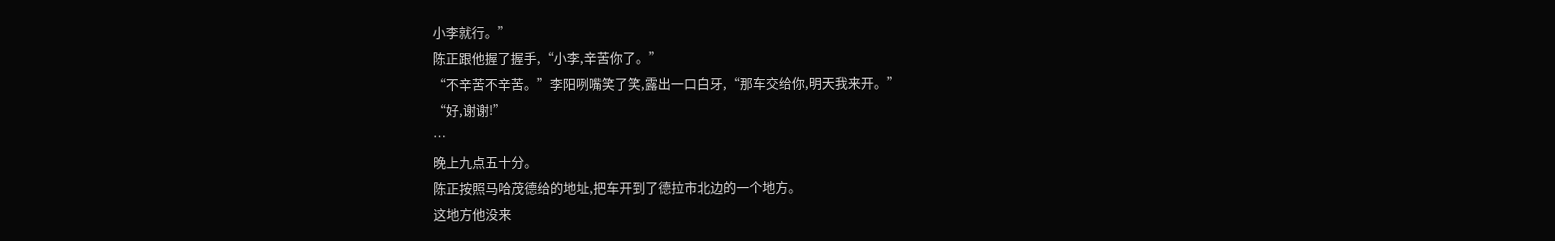小李就行。”
陈正跟他握了握手,“小李,辛苦你了。”
“不辛苦不辛苦。”李阳咧嘴笑了笑,露出一口白牙,“那车交给你,明天我来开。”
“好,谢谢!”
…
晚上九点五十分。
陈正按照马哈茂德给的地址,把车开到了德拉市北边的一个地方。
这地方他没来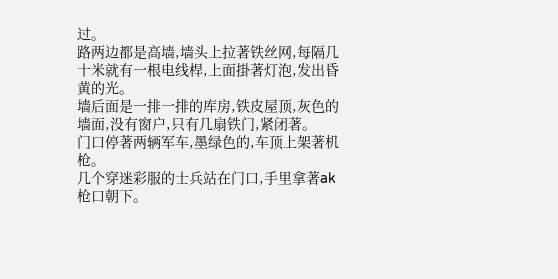过。
路两边都是高墙,墙头上拉著铁丝网,每隔几十米就有一根电线桿,上面掛著灯泡,发出昏黄的光。
墙后面是一排一排的库房,铁皮屋顶,灰色的墙面,没有窗户,只有几扇铁门,紧闭著。
门口停著两辆军车,墨绿色的,车顶上架著机枪。
几个穿迷彩服的士兵站在门口,手里拿著ak枪口朝下。